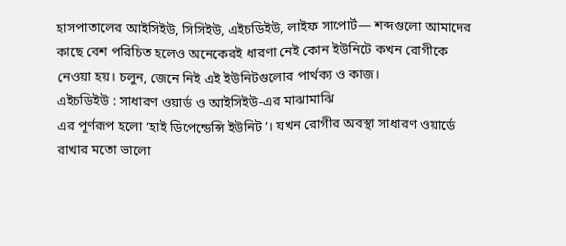হাসপাতালের আইসিইউ, সিসিইউ, এইচডিইউ, লাইফ সাপোর্ট— শব্দগুলো আমাদের কাছে বেশ পরিচিত হলেও অনেকেরই ধারণা নেই কোন ইউনিটে কখন রোগীকে নেওয়া হয়। চলুন, জেনে নিই এই ইউনিটগুলোর পার্থক্য ও কাজ।
এইচডিইউ : সাধারণ ওয়ার্ড ও আইসিইউ-এর মাঝামাঝি
এর পূর্ণরূপ হলো ‘হাই ডিপেন্ডেন্সি ইউনিট’। যখন রোগীর অবস্থা সাধারণ ওয়ার্ডে রাখার মতো ভালো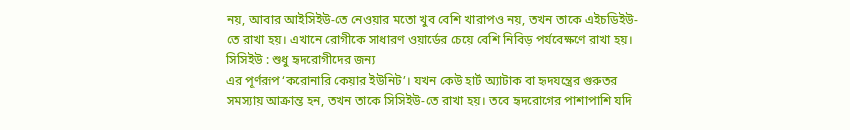নয়, আবার আইসিইউ-তে নেওয়ার মতো খুব বেশি খারাপও নয়, তখন তাকে এইচডিইউ-তে রাখা হয়। এখানে রোগীকে সাধারণ ওয়ার্ডের চেয়ে বেশি নিবিড় পর্যবেক্ষণে রাখা হয়।
সিসিইউ : শুধু হৃদরোগীদের জন্য
এর পূর্ণরূপ ‘করোনারি কেয়ার ইউনিট’। যখন কেউ হার্ট অ্যাটাক বা হৃদযন্ত্রের গুরুতর সমস্যায় আক্রান্ত হন, তখন তাকে সিসিইউ-তে রাখা হয়। তবে হৃদরোগের পাশাপাশি যদি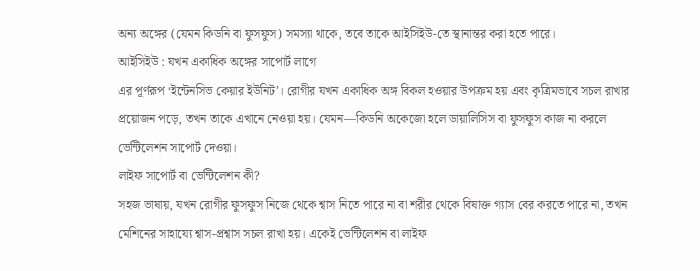অন্য অঙ্গের (যেমন কিডনি বা ফুসফুস) সমস্যা থাকে, তবে তাকে আইসিইউ-তে স্থানান্তর করা হতে পারে।
আইসিইউ : যখন একাধিক অঙ্গের সাপোর্ট লাগে
এর পূর্ণরূপ ‘ইন্টেনসিভ কেয়ার ইউনিট’। রোগীর যখন একাধিক অঙ্গ বিকল হওয়ার উপক্রম হয় এবং কৃত্রিমভাবে সচল রাখার প্রয়োজন পড়ে, তখন তাকে এখানে নেওয়া হয়। যেমন—কিডনি অকেজো হলে ডায়ালিসিস বা ফুসফুস কাজ না করলে ভেন্টিলেশন সাপোর্ট দেওয়া।
লাইফ সাপোর্ট বা ভেন্টিলেশন কী?
সহজ ভাষায়, যখন রোগীর ফুসফুস নিজে থেকে শ্বাস নিতে পারে না বা শরীর থেকে বিষাক্ত গ্যাস বের করতে পারে না, তখন মেশিনের সাহায্যে শ্বাস-প্রশ্বাস সচল রাখা হয়। একেই ভেন্টিলেশন বা লাইফ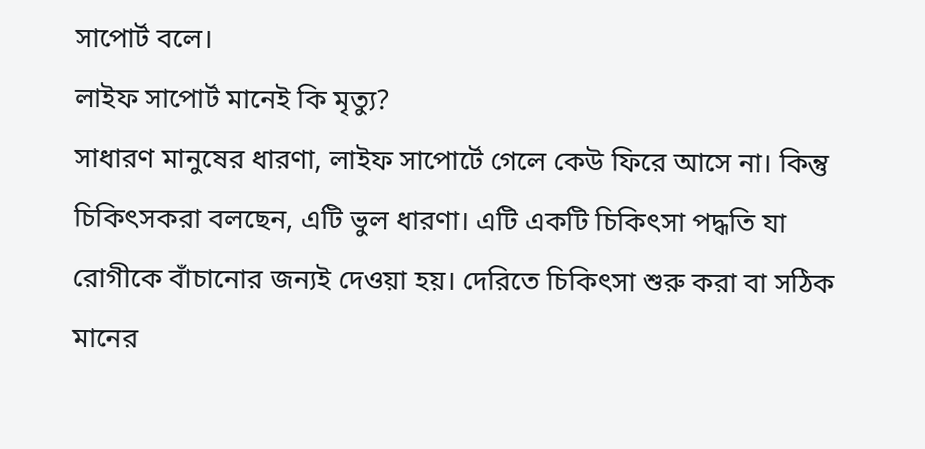সাপোর্ট বলে।
লাইফ সাপোর্ট মানেই কি মৃত্যু?
সাধারণ মানুষের ধারণা, লাইফ সাপোর্টে গেলে কেউ ফিরে আসে না। কিন্তু চিকিৎসকরা বলছেন, এটি ভুল ধারণা। এটি একটি চিকিৎসা পদ্ধতি যা রোগীকে বাঁচানোর জন্যই দেওয়া হয়। দেরিতে চিকিৎসা শুরু করা বা সঠিক মানের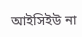আইসিইউ না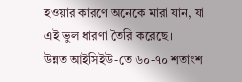হওয়ার কারণে অনেকে মারা যান, যা এই ভুল ধারণা তৈরি করেছে।
উন্নত আইসিইউ-তে ৬০-৭০ শতাংশ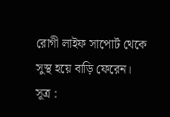রোগী লাইফ সাপোর্ট থেকে সুস্থ হয়ে বাড়ি ফেরেন।
সূত্র :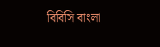বিবিসি বাংলা